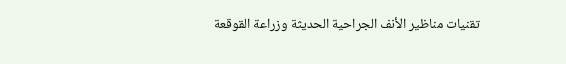تقنيات مناظير الأنف الجراحية الحديثة وزراعة القوقعة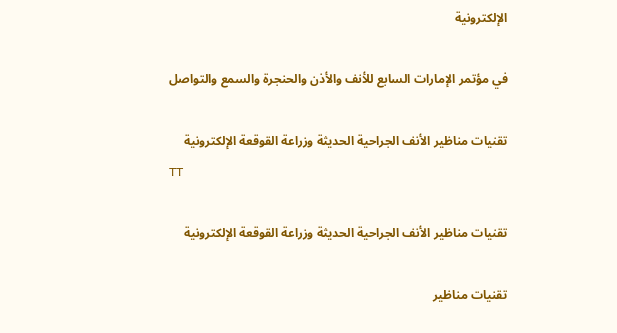الإلكترونية

في مؤتمر الإمارات السابع للأنف والأذن والحنجرة والسمع والتواصل

تقنيات مناظير الأنف الجراحية الحديثة وزراعة القوقعة الإلكترونية
TT

تقنيات مناظير الأنف الجراحية الحديثة وزراعة القوقعة الإلكترونية

تقنيات مناظير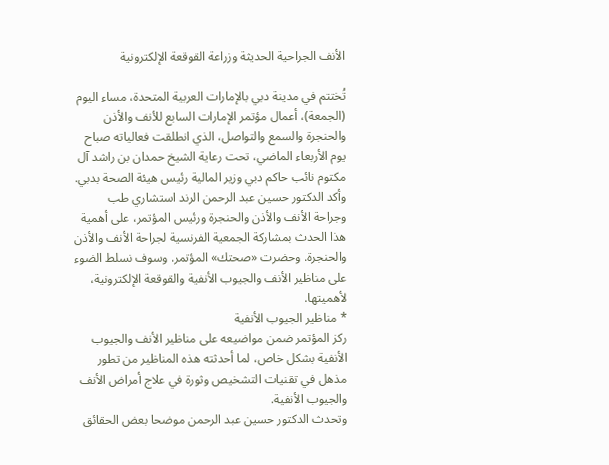الأنف الجراحية الحديثة وزراعة القوقعة الإلكترونية

تُختتم في مدينة دبي بالإمارات العربية المتحدة، مساء اليوم (الجمعة)، أعمال مؤتمر الإمارات السابع للأنف والأذن والحنجرة والسمع والتواصل، الذي انطلقت فعالياته صباح يوم الأربعاء الماضي، تحت رعاية الشيخ حمدان بن راشد آل مكتوم نائب حاكم دبي وزير المالية رئيس هيئة الصحة بدبي.
وأكد الدكتور حسين عبد الرحمن الرند استشاري طب وجراحة الأنف والأذن والحنجرة ورئيس المؤتمر، على أهمية هذا الحدث بمشاركة الجمعية الفرنسية لجراحة الأنف والأذن والحنجرة. وحضرت «صحتك» المؤتمر. وسوف نسلط الضوء على مناظير الأنف والجيوب الأنفية والقوقعة الإلكترونية، لأهميتها.
* مناظير الجيوب الأنفية
ركز المؤتمر ضمن مواضيعه على مناظير الأنف والجيوب الأنفية بشكل خاص، لما أحدثته هذه المناظير من تطور مذهل في تقنيات التشخيص وثورة في علاج أمراض الأنف والجيوب الأنفية.
وتحدث الدكتور حسين عبد الرحمن موضحا بعض الحقائق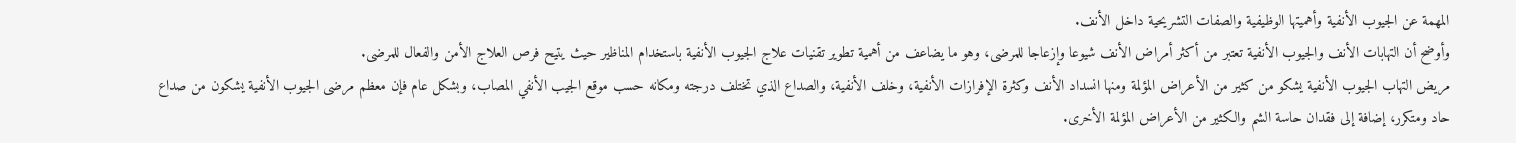المهمة عن الجيوب الأنفية وأهميتها الوظيفية والصفات التشريحية داخل الأنف.
وأوضح أن التهابات الأنف والجيوب الأنفية تعتبر من أكثر أمراض الأنف شيوعا وإزعاجا للمرضى، وهو ما يضاعف من أهمية تطوير تقنيات علاج الجيوب الأنفية باستخدام المناظير حيث يتيح فرص العلاج الأمن والفعال للمرضى.
مريض التهاب الجيوب الأنفية يشكو من كثير من الأعراض المؤلمة ومنها انسداد الأنف وكثرة الإفرازات الأنفية، وخلف الأنفية، والصداع الذي تختلف درجته ومكانه حسب موقع الجيب الأنفي المصاب، وبشكل عام فإن معظم مرضى الجيوب الأنفية يشكون من صداع حاد ومتكرر، إضافة إلى فقدان حاسة الشم والكثير من الأعراض المؤلمة الأخرى.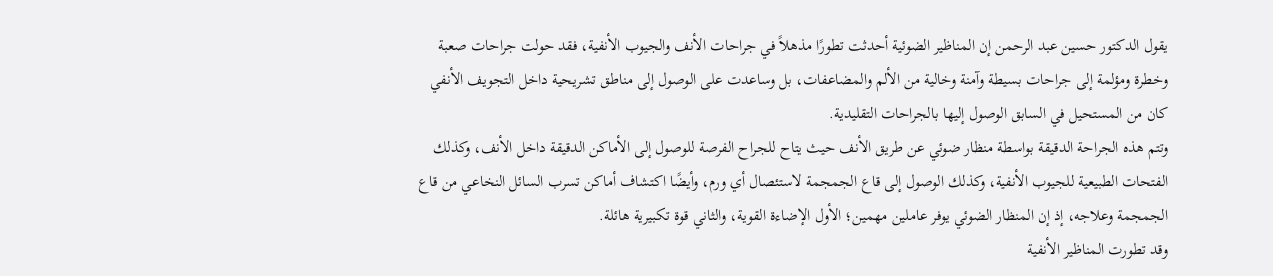يقول الدكتور حسين عبد الرحمن إن المناظير الضوئية أحدثت تطورًا مذهلاً في جراحات الأنف والجيوب الأنفية، فقد حولت جراحات صعبة وخطرة ومؤلمة إلى جراحات بسيطة وآمنة وخالية من الألم والمضاعفات، بل وساعدت على الوصول إلى مناطق تشريحية داخل التجويف الأنفي كان من المستحيل في السابق الوصول إليها بالجراحات التقليدية.
وتتم هذه الجراحة الدقيقة بواسطة منظار ضوئي عن طريق الأنف حيث يتاح للجراح الفرصة للوصول إلى الأماكن الدقيقة داخل الأنف، وكذلك الفتحات الطبيعية للجيوب الأنفية، وكذلك الوصول إلى قاع الجمجمة لاستئصال أي ورم، وأيضًا اكتشاف أماكن تسرب السائل النخاعي من قاع الجمجمة وعلاجه، إذ إن المنظار الضوئي يوفر عاملين مهمين؛ الأول الإضاءة القوية، والثاني قوة تكبيرية هائلة.
وقد تطورت المناظير الأنفية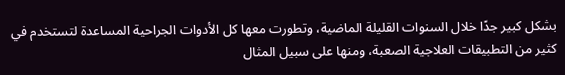بشكل كبير جدًا خلال السنوات القليلة الماضية، وتطورت معها كل الأدوات الجراحية المساعدة لتستخدم في كثير من التطبيقات العلاجية الصعبة، ومنها على سبيل المثال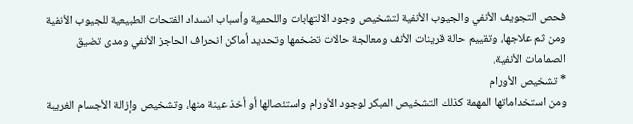فحص التجويف الأنفي والجيوب الأنفية لتشخيص وجود الالتهابات واللحمية وأسباب انسداد الفتحات الطبيعية للجيوب الأنفية ومن ثم علاجها، وتقييم حالة قرينات الأنف ومعالجة حالات تضخمها وتحديد أماكن انحراف الحاجز الأنفي ومدى تضيق الصمامات الأنفية.
* تشخيص الأورام
ومن استخداماتها المهمة كذلك التشخيص المبكر لوجود الأورام واستئصالها أو أخذ عينة منها، وتشخيص وإزالة الأجسام الغريبة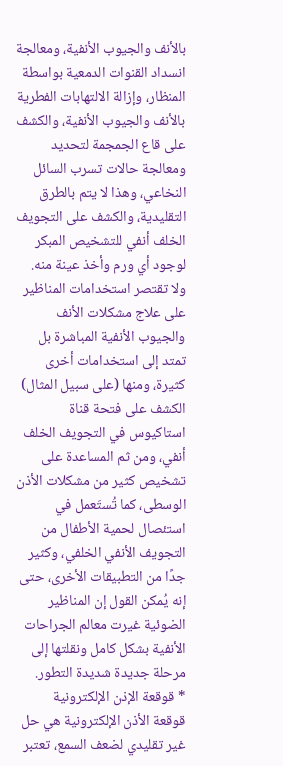بالأنف والجيوب الأنفية، ومعالجة انسداد القنوات الدمعية بواسطة المنظار، وإزالة الالتهابات الفطرية بالأنف والجيوب الأنفية، والكشف على قاع الجمجمة لتحديد ومعالجة حالات تسرب السائل النخاعي، وهذا لا يتم بالطرق التقليدية، والكشف على التجويف الخلف أنفي للتشخيص المبكر لوجود أي ورم وأخذ عينة منه.
ولا تقتصر استخدامات المناظير على علاج مشكلات الأنف والجيوب الأنفية المباشرة بل تمتد إلى استخدامات أخرى كثيرة، ومنها (على سبيل المثال) الكشف على فتحة قناة استاكيوس في التجويف الخلف أنفي، ومن ثم المساعدة على تشخيص كثير من مشكلات الأذن الوسطى، كما تُستَعمل في استئصال لحمية الأطفال من التجويف الأنفي الخلفي، وكثير جدًا من التطبيقات الأخرى، حتى إنه يُمكن القول إن المناظير الضوئية غيرت معالم الجراحات الأنفية بشكل كامل ونقلتها إلى مرحلة جديدة شديدة التطور.
* قوقعة الإذن الإلكترونية
قوقعة الأذن الإلكترونية هي حل غير تقليدي لضعف السمع، تعتبر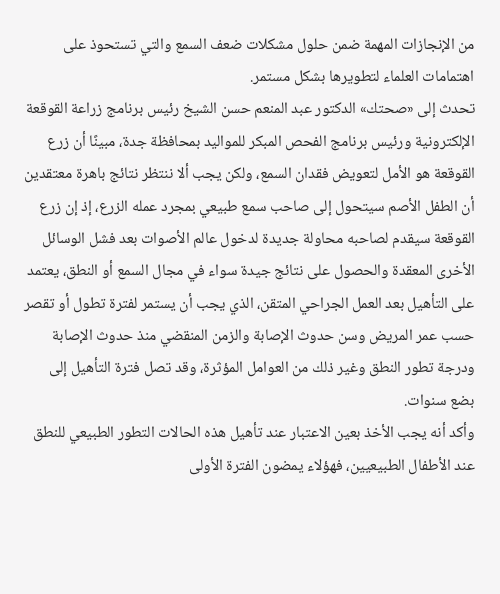من الإنجازات المهمة ضمن حلول مشكلات ضعف السمع والتي تستحوذ على اهتمامات العلماء لتطويرها بشكل مستمر.
تحدث إلى «صحتك» الدكتور عبد المنعم حسن الشيخ رئيس برنامج زراعة القوقعة الإلكترونية ورئيس برنامج الفحص المبكر للمواليد بمحافظة جدة، مبينًا أن زرع القوقعة هو الأمل لتعويض فقدان السمع، ولكن يجب ألا ننتظر نتائج باهرة معتقدين أن الطفل الأصم سيتحول إلى صاحب سمع طبيعي بمجرد عمله الزرع، إذ إن زرع القوقعة سيقدم لصاحبه محاولة جديدة لدخول عالم الأصوات بعد فشل الوسائل الأخرى المعقدة والحصول على نتائج جيدة سواء في مجال السمع أو النطق، يعتمد على التأهيل بعد العمل الجراحي المتقن، الذي يجب أن يستمر لفترة تطول أو تقصر حسب عمر المريض وسن حدوث الإصابة والزمن المنقضي منذ حدوث الإصابة ودرجة تطور النطق وغير ذلك من العوامل المؤثرة، وقد تصل فترة التأهيل إلى بضع سنوات.
وأكد أنه يجب الأخذ بعين الاعتبار عند تأهيل هذه الحالات التطور الطبيعي للنطق عند الأطفال الطبيعيين، فهؤلاء يمضون الفترة الأولى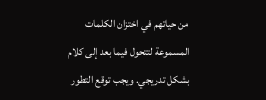من حياتهم في اختزان الكلمات المسموعة لتتحول فيما بعد إلى كلام بشكل تدريجي. ويجب توقع التطور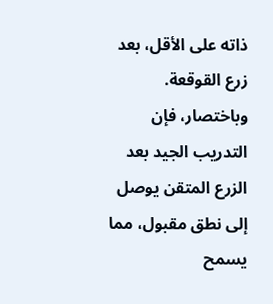ذاته على الأقل، بعد زرع القوقعة. وباختصار، فإن التدريب الجيد بعد الزرع المتقن يوصل إلى نطق مقبول، مما يسمح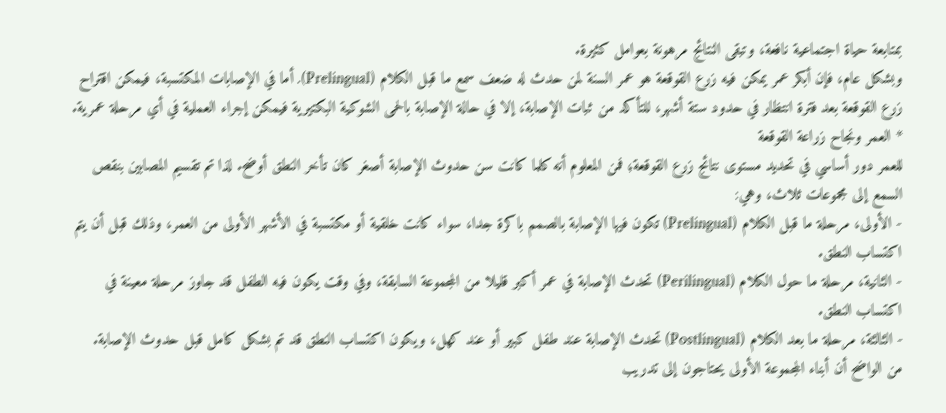بمتابعة حياة اجتماعية نافعة، وتبقى النتائج مرهونة بعوامل كثيرة.
وبشكل عام، فإن أبكر عمر يمكن فيه زرع القوقعة هو عمر السنة لمن حدث له ضعف سمع ما قبل الكلام (Prelingual). أما في الإصابات المكتسبة، فيمكن اقتراح زرع القوقعة بعد فترة انتظار في حدود ستة أشهر، للتأكد من ثبات الإصابة، إلا في حالة الإصابة بالحمى الشوكية البكتيرية فيمكن إجراء العملية في أي مرحلة عمرية.
* العمر ونجاح زراعة القوقعة
للعمر دور أساسي في تحديد مستوى نتائج زرع القوقعة؛ فمن المعلوم أنه كلما كانت سن حدوث الإصابة أصغر كان تأخر النطق أوضح. لذا تم تقسيم المصابين بنقص السمع إلى مجموعات ثلاث، وهي:
- الأولى، مرحلة ما قبل الكلام (Prelingual) تكون فيها الإصابة بالصمم باكرة جدا، سواء كانت خلقية أو مكتسبة في الأشهر الأولى من العمر، وذلك قبل أن يتم اكتساب النطق.
- الثانية، مرحلة ما حول الكلام (Perilingual) تحدث الإصابة في عمر أكبر قليلا من المجموعة السابقة، وفي وقت يكون فيه الطفل قد جاوز مرحلة معينة في اكتساب النطق.
- الثالثة، مرحلة ما بعد الكلام (Postlingual) تحدث الإصابة عند طفل كبير أو عند كهل، ويكون اكتساب النطق قد تم بشكل كامل قبل حدوث الإصابة.
من الواضح أن أبناء المجموعة الأولى يحتاجون إلى تدريب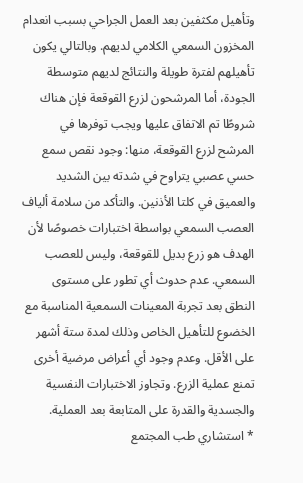وتأهيل مكثفين بعد العمل الجراحي بسبب انعدام المخزون السمعي الكلامي لديهم. وبالتالي يكون تأهيلهم لفترة طويلة والنتائج لديهم متوسطة الجودة، أما المرشحون لزرع القوقعة فإن هناك شروطًا تم الاتفاق عليها ويجب توفرها في المرشح لزرع القوقعة، منها: وجود نقص سمع حسي عصبي يتراوح في شدته بين الشديد والعميق في كلتا الأذنين. والتأكد من سلامة ألياف العصب السمعي بواسطة اختبارات خصوصًا لأن الهدف هو زرع بديل للقوقعة، وليس للعصب السمعي. عدم حدوث أي تطور على مستوى النطق بعد تجربة المعينات السمعية المناسبة مع الخضوع للتأهيل الخاص وذلك لمدة ستة أشهر على الأقل. وعدم وجود أي أعراض مرضية أخرى تمنع عملية الزرع. وتجاوز الاختبارات النفسية والجسدية والقدرة على المتابعة بعد العملية.
* استشاري طب المجتمع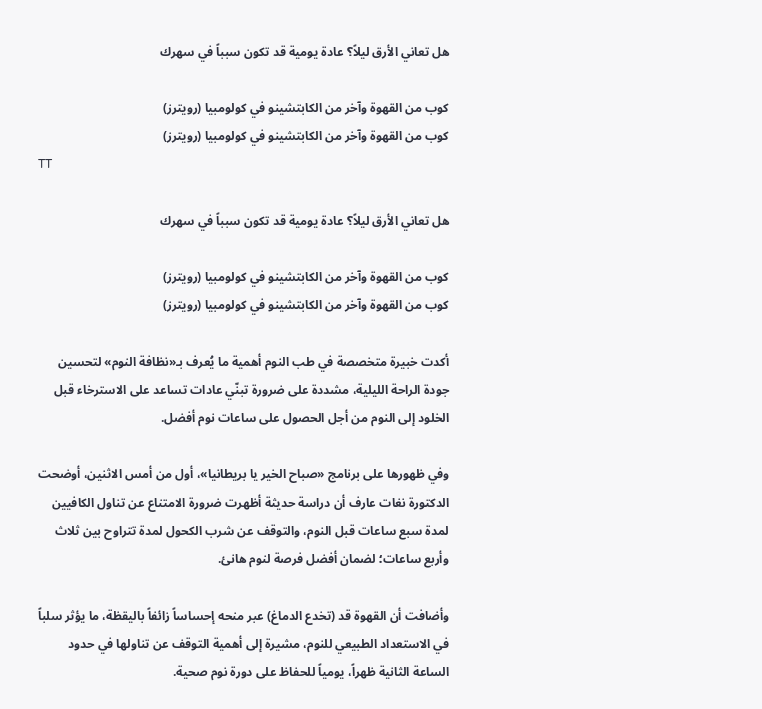هل تعاني الأرق ليلاً؟ عادة يومية قد تكون سبباً في سهرك

كوب من القهوة وآخر من الكابتشينو في كولومبيا (رويترز)
كوب من القهوة وآخر من الكابتشينو في كولومبيا (رويترز)
TT

هل تعاني الأرق ليلاً؟ عادة يومية قد تكون سبباً في سهرك

كوب من القهوة وآخر من الكابتشينو في كولومبيا (رويترز)
كوب من القهوة وآخر من الكابتشينو في كولومبيا (رويترز)

أكدت خبيرة متخصصة في طب النوم أهمية ما يُعرف بـ«نظافة النوم» لتحسين جودة الراحة الليلية، مشددة على ضرورة تبنّي عادات تساعد على الاسترخاء قبل الخلود إلى النوم من أجل الحصول على ساعات نوم أفضل.

وفي ظهورها على برنامج «صباح الخير يا بريطانيا»، أول من أمس الاثنين، أوضحت الدكتورة نغات عارف أن دراسة حديثة أظهرت ضرورة الامتناع عن تناول الكافيين لمدة سبع ساعات قبل النوم، والتوقف عن شرب الكحول لمدة تتراوح بين ثلاث وأربع ساعات؛ لضمان أفضل فرصة لنوم هانئ.

وأضافت أن القهوة قد (تخدع الدماغ) عبر منحه إحساساً زائفاً باليقظة، ما يؤثر سلباً في الاستعداد الطبيعي للنوم، مشيرة إلى أهمية التوقف عن تناولها في حدود الساعة الثانية ظهراً، يومياً للحفاظ على دورة نوم صحية.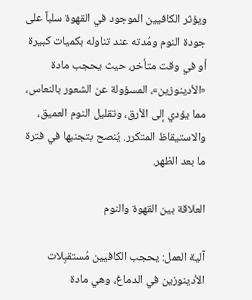ويؤثر الكافيين الموجود في القهوة سلباً على جودة النوم ومُدته عند تناوله بكميات كبيرة أو في وقت متأخر، حيث يحجب مادة «الأدينوزين»، المسؤولة عن الشعور بالنعاس، مما يؤدي إلى الأرق، وتقليل النوم العميق، والاستيقاظ المتكرر. يُنصح بتجنبها في فترة ما بعد الظهر.

العلاقة بين القهوة والنوم

آلية العمل: يحجب الكافيين مُستقبِلات الأدينوزين في الدماغ، وهي مادة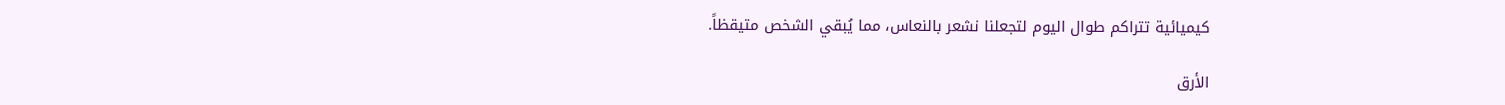كيميائية تتراكم طوال اليوم لتجعلنا نشعر بالنعاس، مما يُبقي الشخص متيقظاً.

الأرق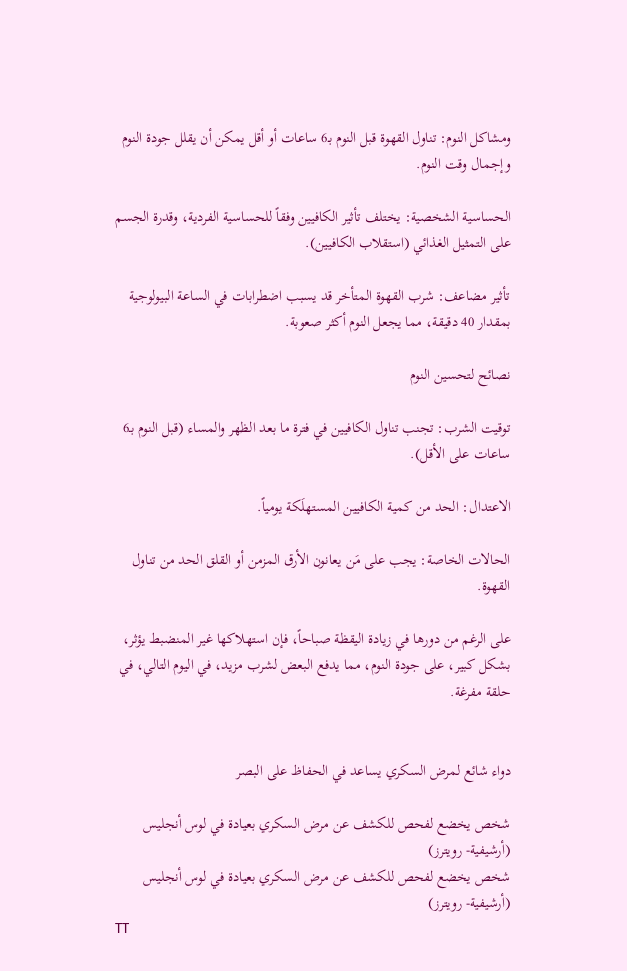ومشاكل النوم: تناول القهوة قبل النوم بـ6 ساعات أو أقل يمكن أن يقلل جودة النوم وإجمال وقت النوم.

الحساسية الشخصية: يختلف تأثير الكافيين وفقاً للحساسية الفردية، وقدرة الجسم على التمثيل الغذائي (استقلاب الكافيين).

تأثير مضاعف: شرب القهوة المتأخر قد يسبب اضطرابات في الساعة البيولوجية بمقدار 40 دقيقة، مما يجعل النوم أكثر صعوبة.

نصائح لتحسين النوم

توقيت الشرب: تجنب تناول الكافيين في فترة ما بعد الظهر والمساء (قبل النوم بـ6 ساعات على الأقل).

الاعتدال: الحد من كمية الكافيين المستهلَكة يومياً.

الحالات الخاصة: يجب على مَن يعانون الأرق المزمن أو القلق الحد من تناول القهوة.

على الرغم من دورها في زيادة اليقظة صباحاً، فإن استهلاكها غير المنضبط يؤثر، بشكل كبير، على جودة النوم، مما يدفع البعض لشرب مزيد، في اليوم التالي، في حلقة مفرغة.


دواء شائع لمرض السكري يساعد في الحفاظ على البصر

شخص يخضع لفحص للكشف عن مرض السكري بعيادة في لوس أنجليس (أرشيفية- رويترز)
شخص يخضع لفحص للكشف عن مرض السكري بعيادة في لوس أنجليس (أرشيفية- رويترز)
TT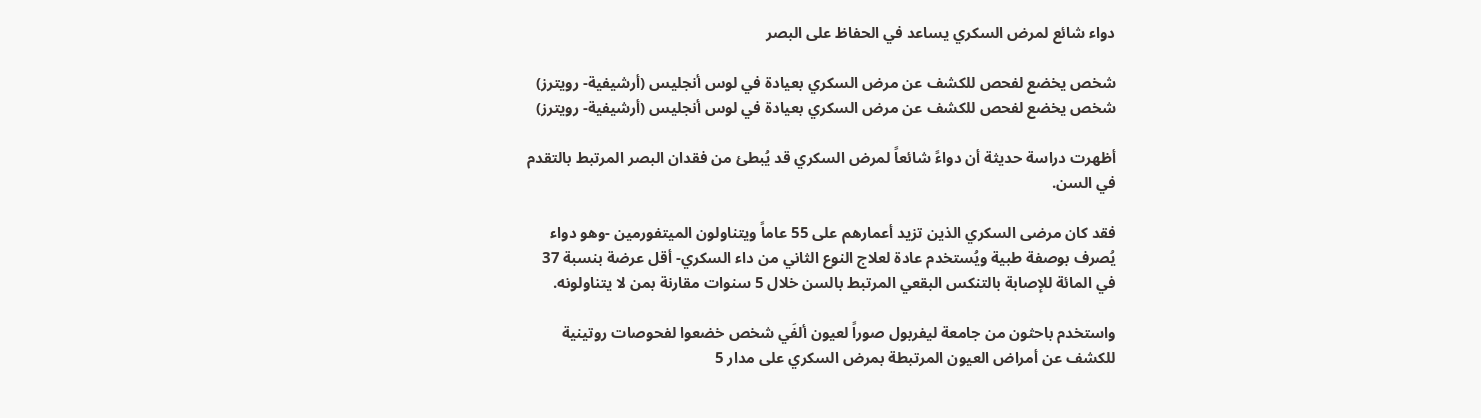دواء شائع لمرض السكري يساعد في الحفاظ على البصر

شخص يخضع لفحص للكشف عن مرض السكري بعيادة في لوس أنجليس (أرشيفية- رويترز)
شخص يخضع لفحص للكشف عن مرض السكري بعيادة في لوس أنجليس (أرشيفية- رويترز)

أظهرت دراسة حديثة أن دواءً شائعاً لمرض السكري قد يُبطئ من فقدان البصر المرتبط بالتقدم في السن.

فقد كان مرضى السكري الذين تزيد أعمارهم على 55 عاماً ويتناولون الميتفورمين -وهو دواء يُصرف بوصفة طبية ويُستخدم عادة لعلاج النوع الثاني من داء السكري- أقل عرضة بنسبة 37 في المائة للإصابة بالتنكس البقعي المرتبط بالسن خلال 5 سنوات مقارنة بمن لا يتناولونه.

واستخدم باحثون من جامعة ليفربول صوراً لعيون ألفَي شخص خضعوا لفحوصات روتينية للكشف عن أمراض العيون المرتبطة بمرض السكري على مدار 5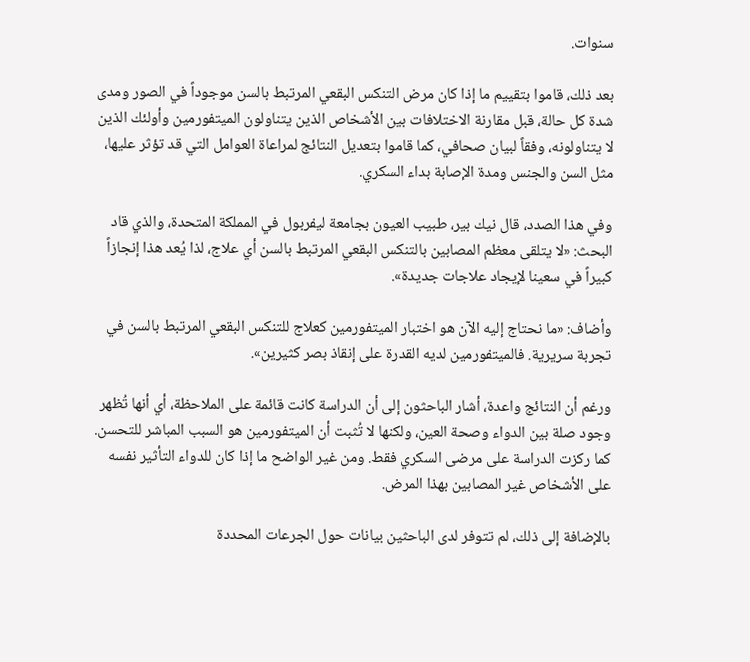سنوات.

بعد ذلك، قاموا بتقييم ما إذا كان مرض التنكس البقعي المرتبط بالسن موجوداً في الصور ومدى شدة كل حالة، قبل مقارنة الاختلافات بين الأشخاص الذين يتناولون الميتفورمين وأولئك الذين لا يتناولونه، وفقاً لبيان صحافي، كما قاموا بتعديل النتائج لمراعاة العوامل التي قد تؤثر عليها، مثل السن والجنس ومدة الإصابة بداء السكري.

وفي هذا الصدد، قال نيك بير، طبيب العيون بجامعة ليفربول في المملكة المتحدة، والذي قاد البحث: «لا يتلقى معظم المصابين بالتنكس البقعي المرتبط بالسن أي علاج، لذا يُعد هذا إنجازاً كبيراً في سعينا لإيجاد علاجات جديدة».

وأضاف: «ما نحتاج إليه الآن هو اختبار الميتفورمين كعلاج للتنكس البقعي المرتبط بالسن في تجربة سريرية. فالميتفورمين لديه القدرة على إنقاذ بصر كثيرين».

ورغم أن النتائج واعدة، أشار الباحثون إلى أن الدراسة كانت قائمة على الملاحظة، أي أنها تُظهر وجود صلة بين الدواء وصحة العين، ولكنها لا تُثبت أن الميتفورمين هو السبب المباشر للتحسن. كما ركزت الدراسة على مرضى السكري فقط. ومن غير الواضح ما إذا كان للدواء التأثير نفسه على الأشخاص غير المصابين بهذا المرض.

بالإضافة إلى ذلك، لم تتوفر لدى الباحثين بيانات حول الجرعات المحددة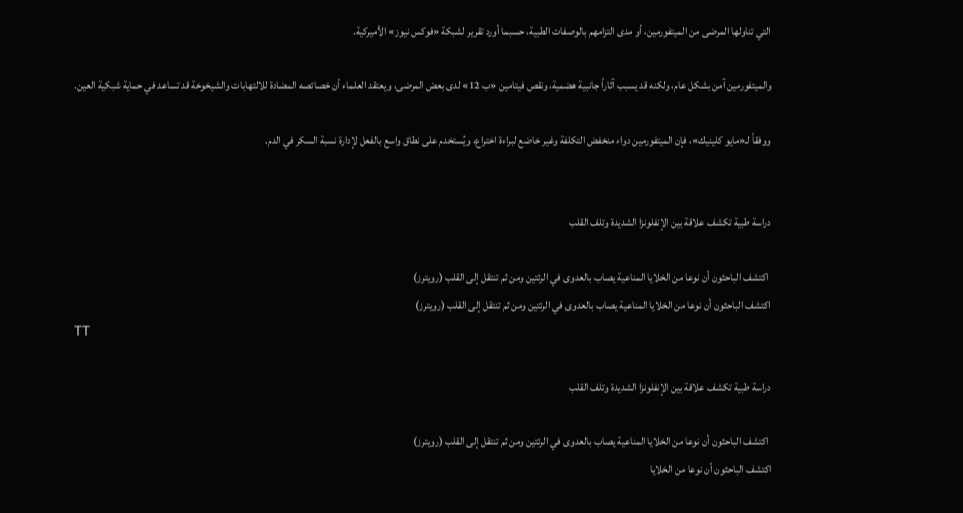التي تناولها المرضى من الميتفورمين، أو مدى التزامهم بالوصفات الطبية، حسبما أورد تقرير لشبكة «فوكس نيوز» الأميركية.

والميتفورمين آمن بشكل عام، ولكنه قد يسبب آثاراً جانبية هضمية، ونقص فيتامين «ب 12» لدى بعض المرضى، ويعتقد العلماء أن خصائصه المضادة للالتهابات والشيخوخة قد تساعد في حماية شبكية العين.

ووفقاً لـ«مايو كلينيك»، فإن الميتفورمين دواء منخفض التكلفة وغير خاضع لبراءة اختراع، ويُستخدم على نطاق واسع بالفعل لإدارة نسبة السكر في الدم.


دراسة طبية تكشف علاقة بين الإنفلونزا الشديدة وتلف القلب

 اكتشف الباحثون أن نوعا من الخلايا المناعية يصاب بالعدوى في الرئتين ومن ثم تنتقل إلى القلب (رويترز)
اكتشف الباحثون أن نوعا من الخلايا المناعية يصاب بالعدوى في الرئتين ومن ثم تنتقل إلى القلب (رويترز)
TT

دراسة طبية تكشف علاقة بين الإنفلونزا الشديدة وتلف القلب

 اكتشف الباحثون أن نوعا من الخلايا المناعية يصاب بالعدوى في الرئتين ومن ثم تنتقل إلى القلب (رويترز)
اكتشف الباحثون أن نوعا من الخلايا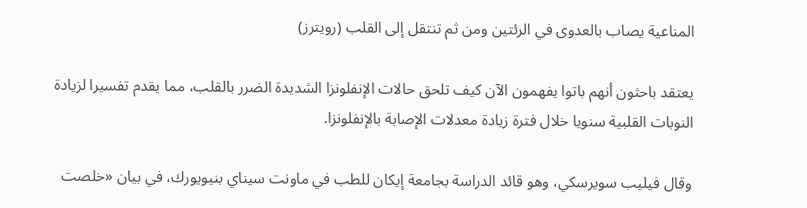المناعية يصاب بالعدوى في الرئتين ومن ثم تنتقل إلى القلب (رويترز)

يعتقد باحثون أنهم باتوا يفهمون الآن كيف تلحق حالات الإنفلونزا الشديدة الضرر بالقلب، مما يقدم تفسيرا لزيادة النوبات القلبية سنويا خلال فترة زيادة معدلات الإصابة بالإنفلونزا.

وقال فيليب سويرسكي، وهو قائد الدراسة بجامعة إيكان للطب في ماونت سيناي بنيويورك، في بيان «خلصت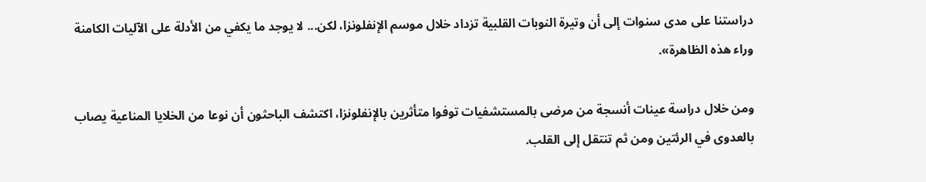دراستنا على مدى سنوات إلى أن وتيرة النوبات القلبية تزداد خلال موسم الإنفلونزا، لكن... لا يوجد ما يكفي من الأدلة على الآليات ‌الكامنة وراء ‌هذه الظاهرة».

ومن خلال دراسة عينات أنسجة ‌من مرضى بالمستشفيات توفوا متأثرين بالإنفلونزا، اكتشف الباحثون أن نوعا من الخلايا المناعية يصاب بالعدوى في الرئتين ومن ثم تنتقل إلى القلب.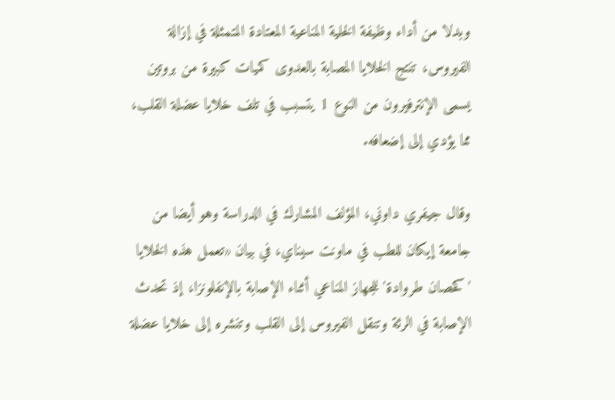وبدلا من أداء وظيفة الخلية المناعية المعتادة المتمثلة في إزالة الفيروس، تنتج الخلايا المصابة بالعدوى كميات كبيرة من بروتين يسمى الإنترفيرون من النوع 1 يتسبب في تلف خلايا ‌عضلة القلب، مما يؤدي ‌إلى إضعافه.

وقال جيفري داوني، المؤلف المشارك في الدراسة وهو ‌أيضا من جامعة إيكان للطب في ماونت سيناي، ‌في بيان «تعمل هذه الخلايا 'كحصان طروادة' للجهاز المناعي أثناء الإصابة بالإنفلونزا، إذ تحدث الإصابة في الرئة وتنقل الفيروس إلى القلب وتنشره إلى خلايا عضلة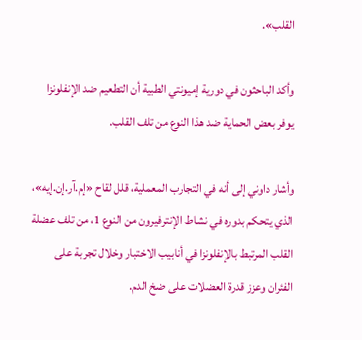القلب».

وأكد ‌الباحثون في دورية إميونتي الطبية أن التطعيم ضد الإنفلونزا يوفر بعض الحماية ضد هذا النوع من تلف القلب.

وأشار داوني إلى أنه في التجارب المعملية، قلل لقاح «إم.آر.إن.إيه»، الذي يتحكم بدوره في نشاط الإنترفيرون من النوع 1، من تلف عضلة القلب المرتبط بالإنفلونزا في أنابيب الاختبار وخلال تجربة على الفئران وعزز قدرة العضلات على ضخ الدم.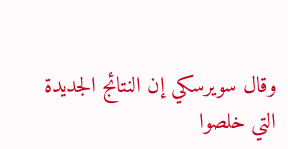وقال سويرسكي إن النتائج الجديدة التي خلصوا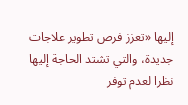إليها «تعزز فرص تطوير علاجات جديدة، والتي تشتد الحاجة إليها نظرا لعدم توفر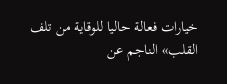خيارات فعالة حاليا للوقاية من تلف القلب» الناجم عن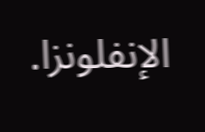الإنفلونزا.